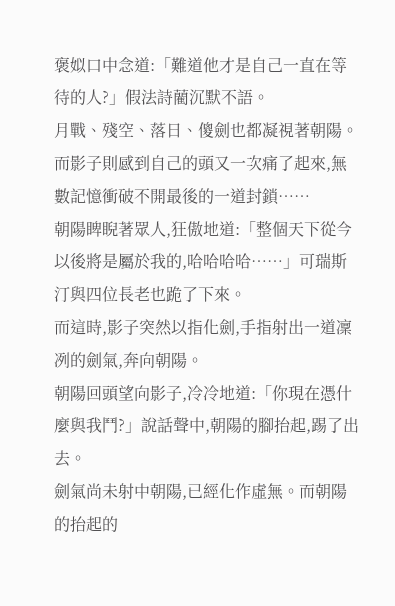褒姒口中念道:「難道他才是自己一直在等待的人?」假法詩藺沉默不語。
月戰、殘空、落日、傻劍也都凝視著朝陽。
而影子則感到自己的頭又一次痛了起來,無數記憶衝破不開最後的一道封鎖……
朝陽睥睨著眾人,狂傲地道:「整個天下從今以後將是屬於我的,哈哈哈哈……」可瑞斯汀與四位長老也跪了下來。
而這時,影子突然以指化劍,手指射出一道凜冽的劍氣,奔向朝陽。
朝陽回頭望向影子,冷冷地道:「你現在憑什麼與我鬥?」說話聲中,朝陽的腳抬起,踢了出去。
劍氣尚未射中朝陽,已經化作虛無。而朝陽的抬起的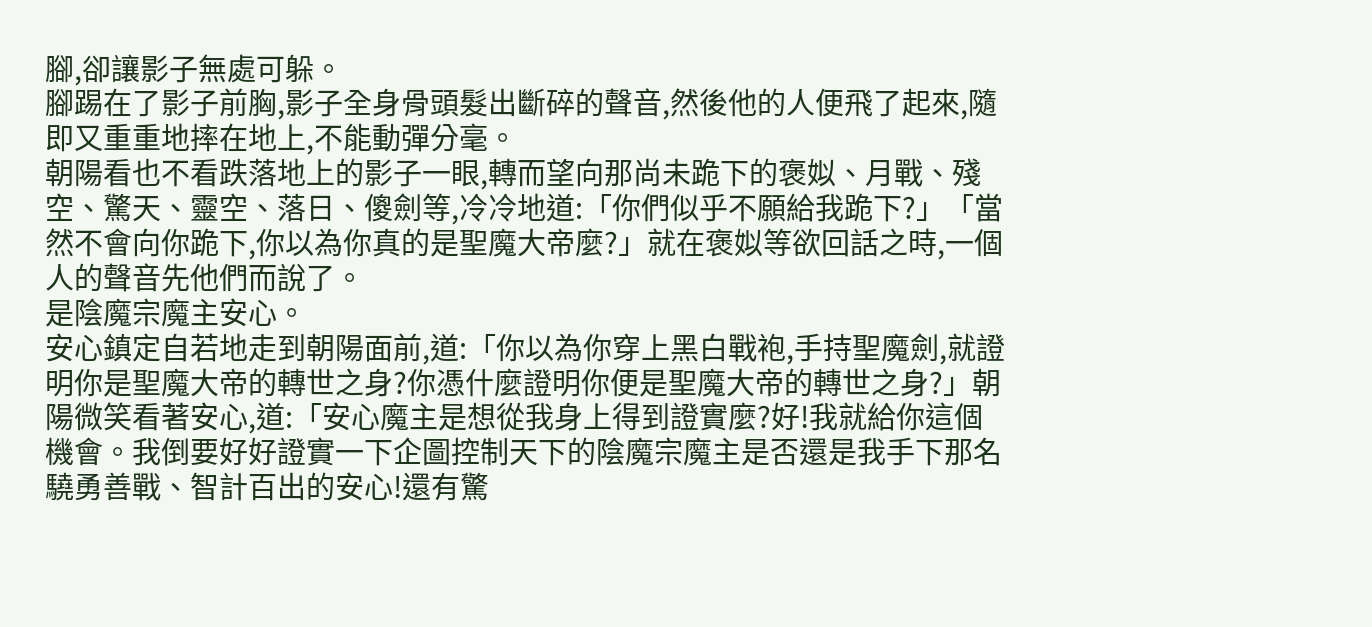腳,卻讓影子無處可躲。
腳踢在了影子前胸,影子全身骨頭髮出斷碎的聲音,然後他的人便飛了起來,隨即又重重地摔在地上,不能動彈分毫。
朝陽看也不看跌落地上的影子一眼,轉而望向那尚未跪下的褒姒、月戰、殘空、驚天、靈空、落日、傻劍等,冷冷地道:「你們似乎不願給我跪下?」「當然不會向你跪下,你以為你真的是聖魔大帝麼?」就在褒姒等欲回話之時,一個人的聲音先他們而說了。
是陰魔宗魔主安心。
安心鎮定自若地走到朝陽面前,道:「你以為你穿上黑白戰袍,手持聖魔劍,就證明你是聖魔大帝的轉世之身?你憑什麼證明你便是聖魔大帝的轉世之身?」朝陽微笑看著安心,道:「安心魔主是想從我身上得到證實麼?好!我就給你這個機會。我倒要好好證實一下企圖控制天下的陰魔宗魔主是否還是我手下那名驍勇善戰、智計百出的安心!還有驚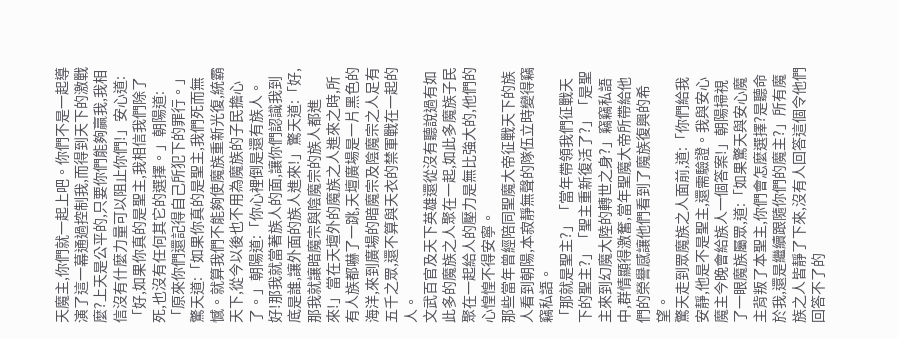天魔主,你們就一起上吧。你們不是一起導演了這一幕通過控制我,而得到天下的激戰麼?上天是公平的,只要你們能夠贏我,我相信沒有什麼力量可以阻止你們!」安心道:「好,如果你真的是聖主,我相信我們除了死,也沒有任何其它的選擇。」朝陽道:「原來你們還記得自己所犯下的罪行。」驚天道:「如果你真的是聖主,我們死而無憾。就算我們不能夠使魔族重新光復,統霸天下,從今以後也不用為魔族的子民擔心了。」朝陽道:「你心裡倒是還有族人。好!那我就當著族人的面,讓你們認識我到底是誰,讓外面的族人進來!」驚天道:「好,那我就讓暗魔宗與陰魔宗的族人都進來!」當在天壇外的魔族之人進來之時,所有人族都嚇了一跳,天壇廣場是一片黑色的海洋,來到廣場的暗魔宗及陰魔宗之人足有五千之眾,還不算與天衣的禁軍戰在一起的人。
文武百官及天下英雄還從沒有聽說過有如此多的魔族之人聚在一起,如此多魔族子民聚在一起給人的壓力是無比強大的,他們的心惶惶不得安寧。
那些當年曾經陪同聖魔大帝征戰天下的族人看到朝陽,本寂靜無聲的隊伍立時變得竊竊私語。
「那就是聖主?」「當年帶領我們征戰天下的聖主?」「聖主重新復活了?」「是聖主來到幻魔大陸的轉世之身?」竊竊私語中,群情顯得激奮,當年聖魔大帝所帶給他們的榮譽感讓他們看到了魔族復興的希望。
驚天走到眾魔族之人面前,道:「你們給我安靜,他是不是聖主,還需驗證。我與安心魔主今晚會給族人一個答案!」朝陽掃視了一眼魔族屬眾,道:「如果驚天與安心魔主背叛了本聖主,你們會怎麼選擇?是聽命於我,還是繼續跟隨你們的魔主?」所有魔族之人皆靜了下來,沒有人回答這個令他們回答不了的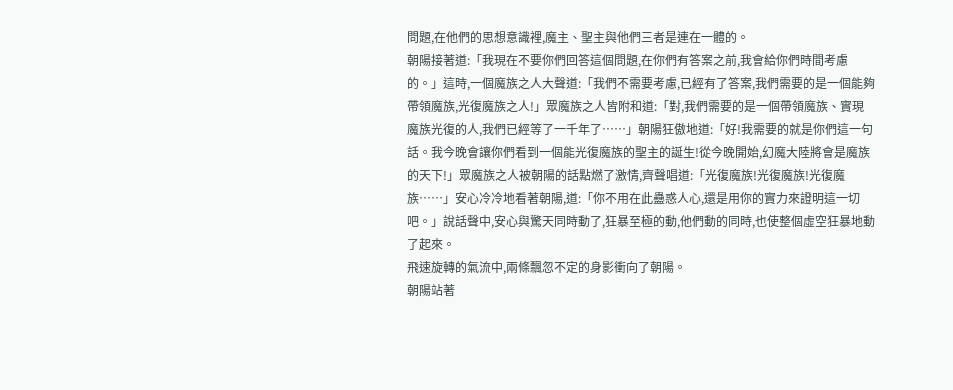問題,在他們的思想意識裡,魔主、聖主與他們三者是連在一體的。
朝陽接著道:「我現在不要你們回答這個問題,在你們有答案之前,我會給你們時間考慮的。」這時,一個魔族之人大聲道:「我們不需要考慮,已經有了答案,我們需要的是一個能夠帶領魔族,光復魔族之人!」眾魔族之人皆附和道:「對,我們需要的是一個帶領魔族、實現魔族光復的人,我們已經等了一千年了……」朝陽狂傲地道:「好!我需要的就是你們這一句話。我今晚會讓你們看到一個能光復魔族的聖主的誕生!從今晚開始,幻魔大陸將會是魔族的天下!」眾魔族之人被朝陽的話點燃了激情,齊聲唱道:「光復魔族!光復魔族!光復魔族……」安心冷冷地看著朝陽,道:「你不用在此蠱惑人心,還是用你的實力來證明這一切吧。」說話聲中,安心與驚天同時動了,狂暴至極的動,他們動的同時,也使整個虛空狂暴地動了起來。
飛速旋轉的氣流中,兩條飄忽不定的身影衝向了朝陽。
朝陽站著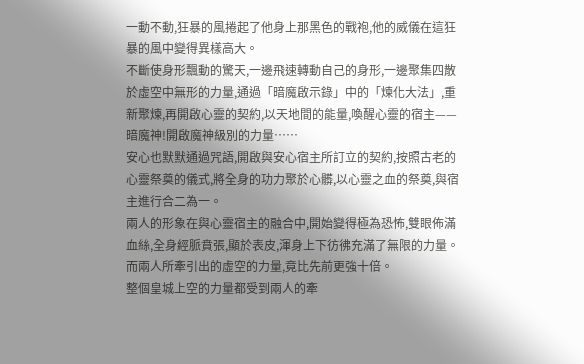一動不動,狂暴的風捲起了他身上那黑色的戰袍,他的威儀在這狂暴的風中變得異樣高大。
不斷使身形飄動的驚天,一邊飛速轉動自己的身形,一邊聚集四散於虛空中無形的力量,通過「暗魔啟示錄」中的「煉化大法」,重新聚煉,再開啟心靈的契約,以天地間的能量,喚醒心靈的宿主——暗魔神!開啟魔神級別的力量……
安心也默默通過咒語,開啟與安心宿主所訂立的契約,按照古老的心靈祭奠的儀式,將全身的功力聚於心髒,以心靈之血的祭奠,與宿主進行合二為一。
兩人的形象在與心靈宿主的融合中,開始變得極為恐怖,雙眼佈滿血絲,全身經脈賁張,顯於表皮,渾身上下彷彿充滿了無限的力量。而兩人所牽引出的虛空的力量,竟比先前更強十倍。
整個皇城上空的力量都受到兩人的牽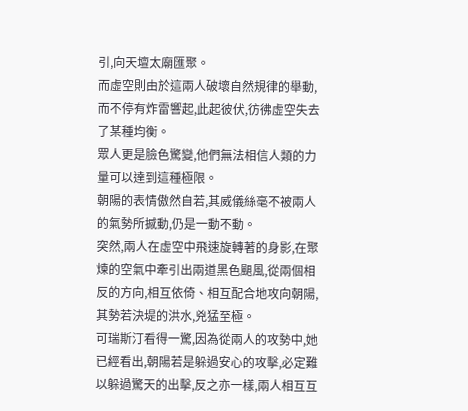引,向天壇太廟匯聚。
而虛空則由於這兩人破壞自然規律的舉動,而不停有炸雷響起,此起彼伏,彷彿虛空失去了某種均衡。
眾人更是臉色驚變,他們無法相信人類的力量可以達到這種極限。
朝陽的表情傲然自若,其威儀絲毫不被兩人的氣勢所撼動,仍是一動不動。
突然,兩人在虛空中飛速旋轉著的身影,在聚煉的空氣中牽引出兩道黑色颶風,從兩個相反的方向,相互依倚、相互配合地攻向朝陽,其勢若決堤的洪水,兇猛至極。
可瑞斯汀看得一驚,因為從兩人的攻勢中,她已經看出,朝陽若是躲過安心的攻擊,必定難以躲過驚天的出擊,反之亦一樣,兩人相互互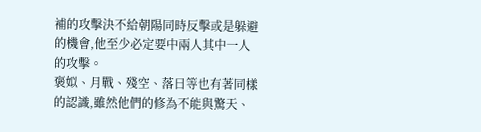補的攻擊決不給朝陽同時反擊或是躲避的機會,他至少必定要中兩人其中一人的攻擊。
褒姒、月戰、殘空、落日等也有著同樣的認識,雖然他們的修為不能與驚天、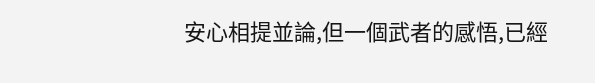安心相提並論,但一個武者的感悟,已經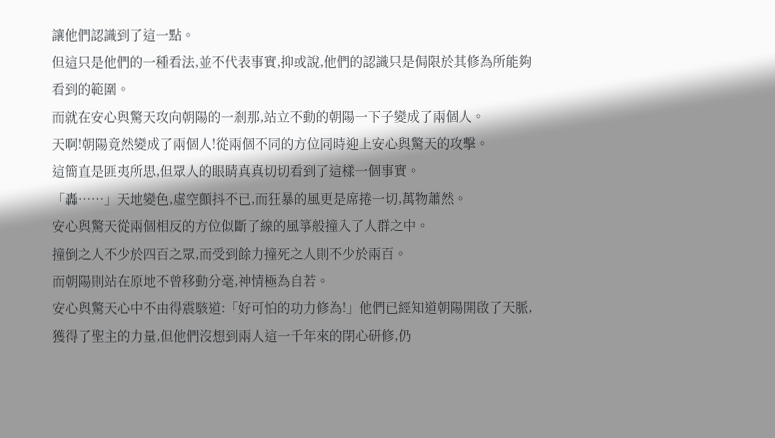讓他們認識到了這一點。
但這只是他們的一種看法,並不代表事實,抑或說,他們的認識只是侷限於其修為所能夠看到的範圍。
而就在安心與驚天攻向朝陽的一剎那,站立不動的朝陽一下子變成了兩個人。
天啊!朝陽竟然變成了兩個人!從兩個不同的方位同時迎上安心與驚天的攻擊。
這簡直是匪夷所思,但眾人的眼睛真真切切看到了這樣一個事實。
「轟……」天地變色,虛空顫抖不已,而狂暴的風更是席捲一切,萬物蕭然。
安心與驚天從兩個相反的方位似斷了線的風箏般撞入了人群之中。
撞倒之人不少於四百之眾,而受到餘力撞死之人則不少於兩百。
而朝陽則站在原地不曾移動分毫,神情極為自若。
安心與驚天心中不由得震駭道:「好可怕的功力修為!」他們已經知道朝陽開啟了天脈,獲得了聖主的力量,但他們沒想到兩人這一千年來的閉心研修,仍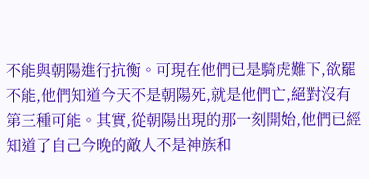不能與朝陽進行抗衡。可現在他們已是騎虎難下,欲罷不能,他們知道今天不是朝陽死,就是他們亡,絕對沒有第三種可能。其實,從朝陽出現的那一刻開始,他們已經知道了自己今晚的敵人不是神族和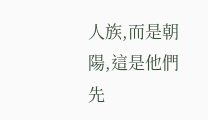人族,而是朝陽,這是他們先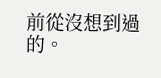前從沒想到過的。